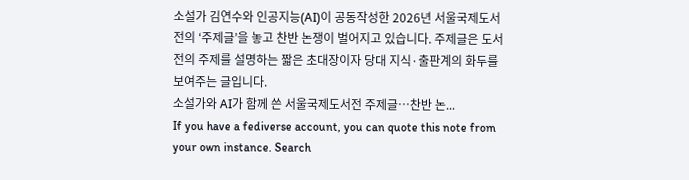소설가 김연수와 인공지능(AI)이 공동작성한 2026년 서울국제도서전의 ‘주제글’을 놓고 찬반 논쟁이 벌어지고 있습니다. 주제글은 도서전의 주제를 설명하는 짧은 초대장이자 당대 지식·출판계의 화두를 보여주는 글입니다.
소설가와 AI가 함께 쓴 서울국제도서전 주제글…찬반 논...
If you have a fediverse account, you can quote this note from your own instance. Search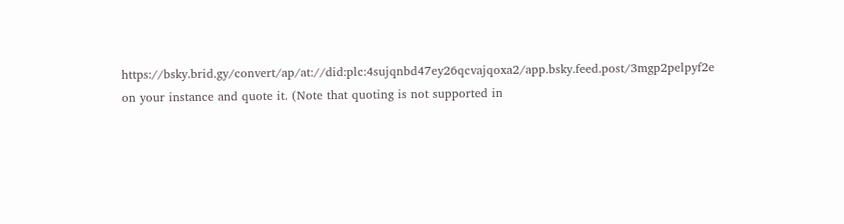https://bsky.brid.gy/convert/ap/at://did:plc:4sujqnbd47ey26qcvajqoxa2/app.bsky.feed.post/3mgp2pelpyf2e on your instance and quote it. (Note that quoting is not supported in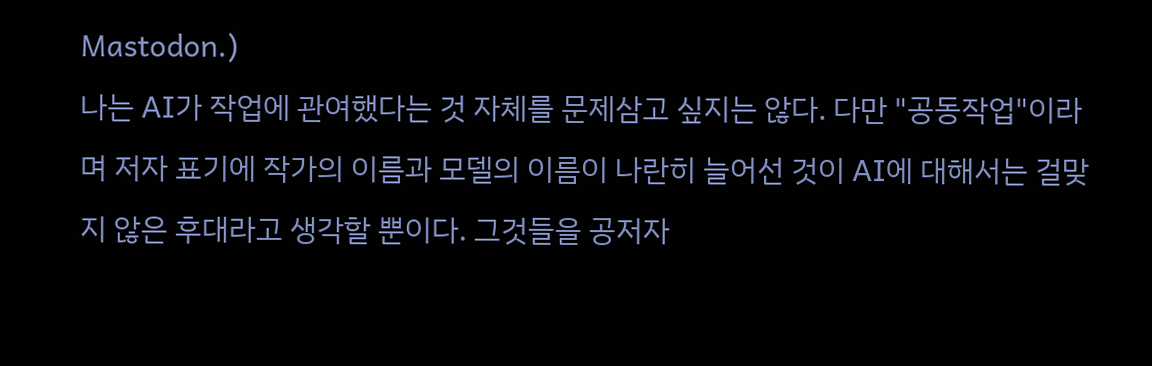Mastodon.)
나는 AI가 작업에 관여했다는 것 자체를 문제삼고 싶지는 않다. 다만 "공동작업"이라며 저자 표기에 작가의 이름과 모델의 이름이 나란히 늘어선 것이 AI에 대해서는 걸맞지 않은 후대라고 생각할 뿐이다. 그것들을 공저자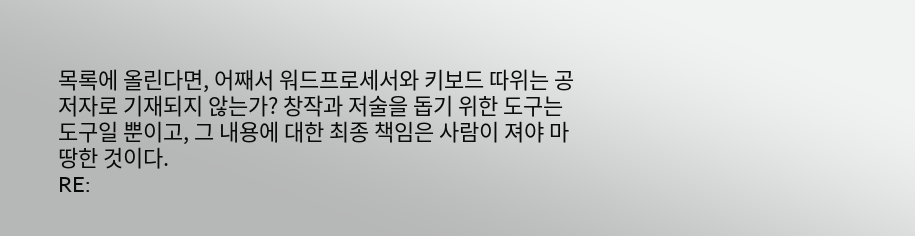목록에 올린다면, 어째서 워드프로세서와 키보드 따위는 공저자로 기재되지 않는가? 창작과 저술을 돕기 위한 도구는 도구일 뿐이고, 그 내용에 대한 최종 책임은 사람이 져야 마땅한 것이다.
RE: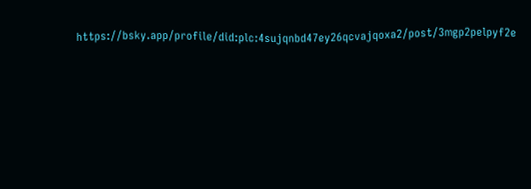https://bsky.app/profile/did:plc:4sujqnbd47ey26qcvajqoxa2/post/3mgp2pelpyf2e